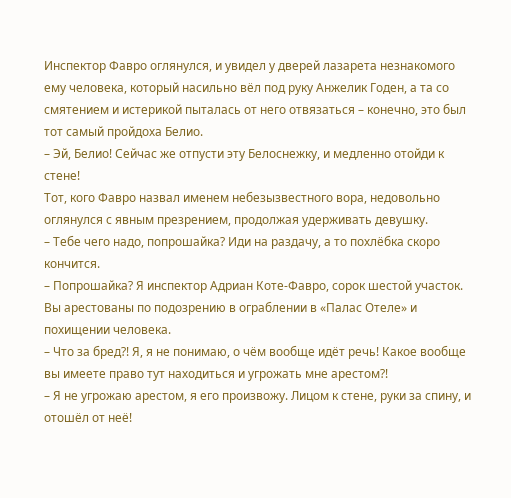Инспектор Фавро оглянулся, и увидел у дверей лазарета незнакомого ему человека, который насильно вёл под руку Анжелик Годен, а та со смятением и истерикой пыталась от него отвязаться – конечно, это был тот самый пройдоха Белио.
– Эй, Белио! Сейчас же отпусти эту Белоснежку, и медленно отойди к стене!
Тот, кого Фавро назвал именем небезызвестного вора, недовольно оглянулся с явным презрением, продолжая удерживать девушку.
– Тебе чего надо, попрошайка? Иди на раздачу, а то похлёбка скоро кончится.
– Попрошайка? Я инспектор Адриан Коте-Фавро, сорок шестой участок. Вы арестованы по подозрению в ограблении в «Палас Отеле» и похищении человека.
– Что за бред?! Я, я не понимаю, о чём вообще идёт речь! Какое вообще вы имеете право тут находиться и угрожать мне арестом?!
– Я не угрожаю арестом, я его произвожу. Лицом к стене, руки за спину, и отошёл от неё!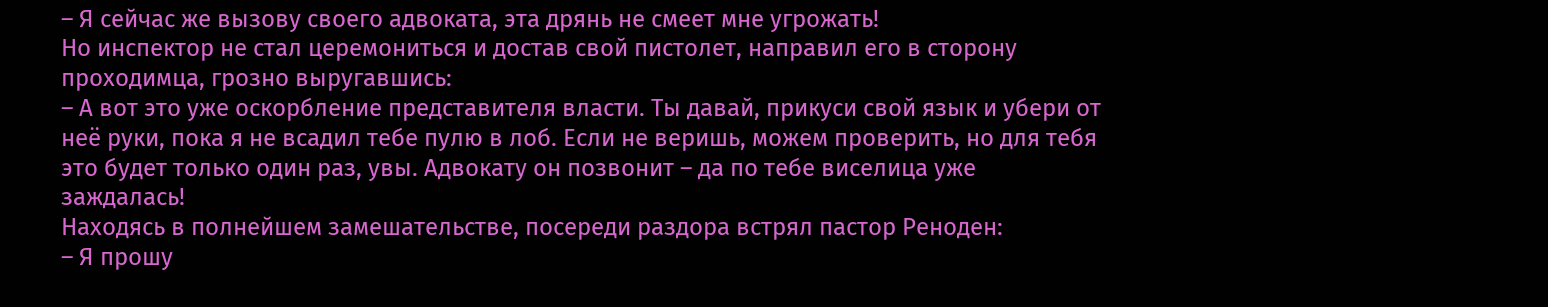– Я сейчас же вызову своего адвоката, эта дрянь не смеет мне угрожать!
Но инспектор не стал церемониться и достав свой пистолет, направил его в сторону проходимца, грозно выругавшись:
– А вот это уже оскорбление представителя власти. Ты давай, прикуси свой язык и убери от неё руки, пока я не всадил тебе пулю в лоб. Если не веришь, можем проверить, но для тебя это будет только один раз, увы. Адвокату он позвонит – да по тебе виселица уже заждалась!
Находясь в полнейшем замешательстве, посереди раздора встрял пастор Реноден:
– Я прошу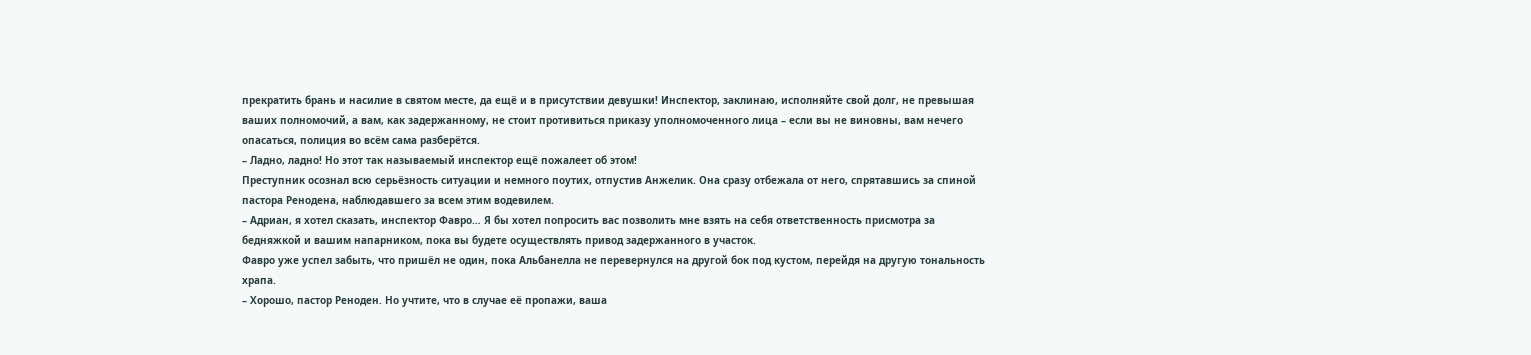прекратить брань и насилие в святом месте, да ещё и в присутствии девушки! Инспектор, заклинаю, исполняйте свой долг, не превышая ваших полномочий, а вам, как задержанному, не стоит противиться приказу уполномоченного лица – если вы не виновны, вам нечего опасаться, полиция во всём сама разберётся.
– Ладно, ладно! Но этот так называемый инспектор ещё пожалеет об этом!
Преступник осознал всю серьёзность ситуации и немного поутих, отпустив Анжелик. Она сразу отбежала от него, спрятавшись за спиной пастора Ренодена, наблюдавшего за всем этим водевилем.
– Адриан, я хотел сказать, инспектор Фавро… Я бы хотел попросить вас позволить мне взять на себя ответственность присмотра за бедняжкой и вашим напарником, пока вы будете осуществлять привод задержанного в участок.
Фавро уже успел забыть, что пришёл не один, пока Альбанелла не перевернулся на другой бок под кустом, перейдя на другую тональность храпа.
– Хорошо, пастор Реноден. Но учтите, что в случае её пропажи, ваша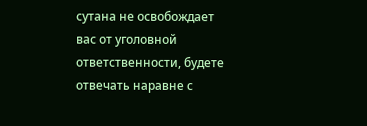сутана не освобождает вас от уголовной ответственности, будете отвечать наравне с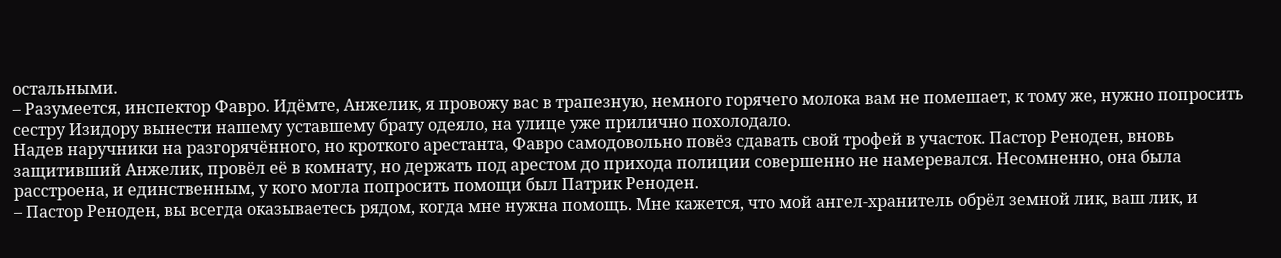остальными.
– Разумеется, инспектор Фавро. Идёмте, Анжелик, я провожу вас в трапезную, немного горячего молока вам не помешает, к тому же, нужно попросить сестру Изидору вынести нашему уставшему брату одеяло, на улице уже прилично похолодало.
Надев наручники на разгорячённого, но кроткого арестанта, Фавро самодовольно повёз сдавать свой трофей в участок. Пастор Реноден, вновь защитивший Анжелик, провёл её в комнату, но держать под арестом до прихода полиции совершенно не намеревался. Несомненно, она была расстроена, и единственным, у кого могла попросить помощи был Патрик Реноден.
– Пастор Реноден, вы всегда оказываетесь рядом, когда мне нужна помощь. Мне кажется, что мой ангел-хранитель обрёл земной лик, ваш лик, и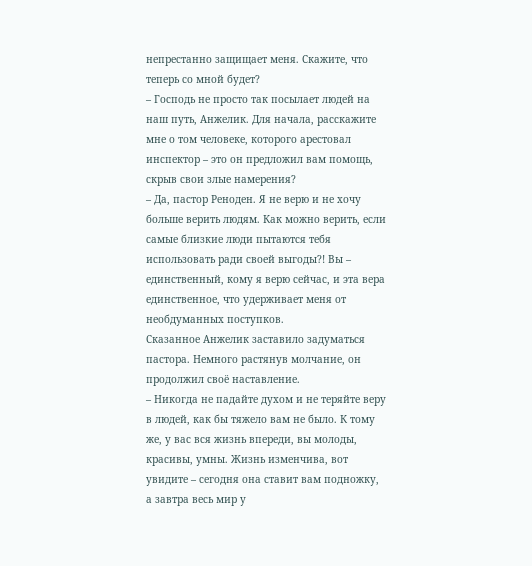непрестанно защищает меня. Скажите, что теперь со мной будет?
– Господь не просто так посылает людей на наш путь, Анжелик. Для начала, расскажите мне о том человеке, которого арестовал инспектор – это он предложил вам помощь, скрыв свои злые намерения?
– Да, пастор Реноден. Я не верю и не хочу больше верить людям. Как можно верить, если самые близкие люди пытаются тебя использовать ради своей выгоды?! Вы – единственный, кому я верю сейчас, и эта вера единственное, что удерживает меня от необдуманных поступков.
Сказанное Анжелик заставило задуматься пастора. Немного растянув молчание, он продолжил своё наставление.
– Никогда не падайте духом и не теряйте веру в людей, как бы тяжело вам не было. К тому же, у вас вся жизнь впереди, вы молоды, красивы, умны. Жизнь изменчива, вот увидите – сегодня она ставит вам подножку, а завтра весь мир у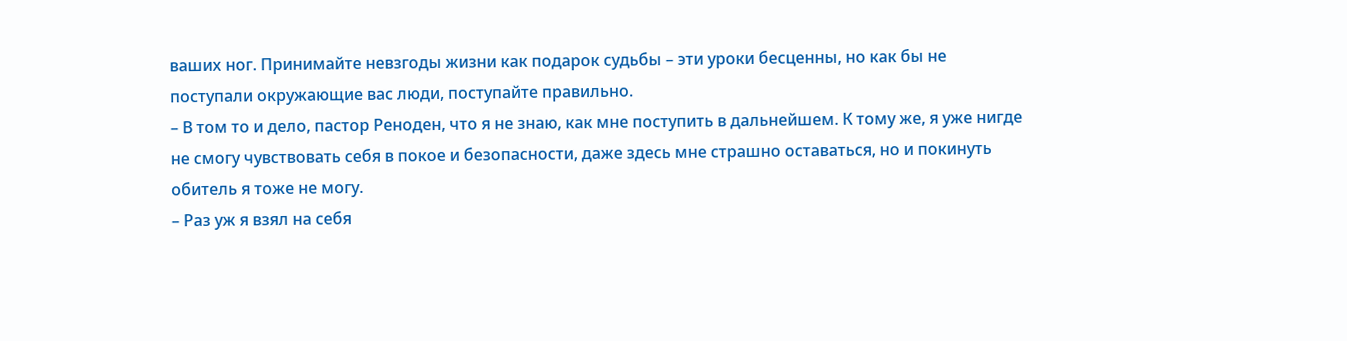ваших ног. Принимайте невзгоды жизни как подарок судьбы – эти уроки бесценны, но как бы не поступали окружающие вас люди, поступайте правильно.
– В том то и дело, пастор Реноден, что я не знаю, как мне поступить в дальнейшем. К тому же, я уже нигде не смогу чувствовать себя в покое и безопасности, даже здесь мне страшно оставаться, но и покинуть обитель я тоже не могу.
– Раз уж я взял на себя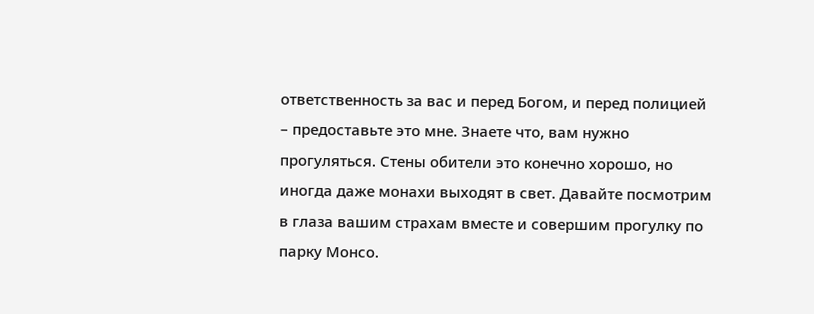ответственность за вас и перед Богом, и перед полицией – предоставьте это мне. Знаете что, вам нужно прогуляться. Стены обители это конечно хорошо, но иногда даже монахи выходят в свет. Давайте посмотрим в глаза вашим страхам вместе и совершим прогулку по парку Монсо.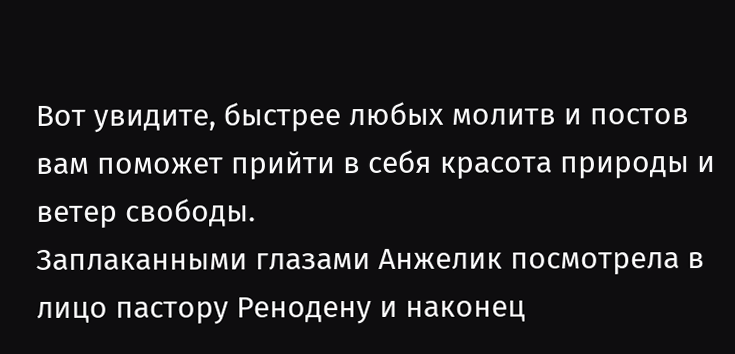Вот увидите, быстрее любых молитв и постов вам поможет прийти в себя красота природы и ветер свободы.
Заплаканными глазами Анжелик посмотрела в лицо пастору Ренодену и наконец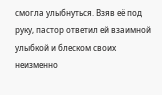смогла улыбнуться. Взяв её под руку, пастор ответил ей взаимной улыбкой и блеском своих неизменно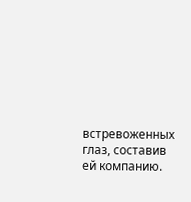встревоженных глаз, составив ей компанию.